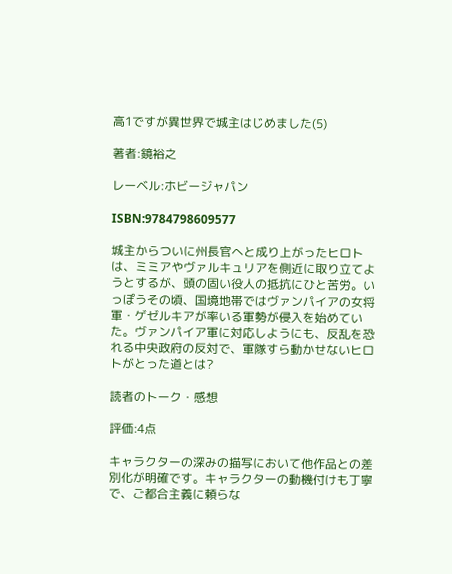高1ですが異世界で城主はじめました(5)

著者:鏡裕之

レーベル:ホビージャパン

ISBN:9784798609577

城主からついに州長官へと成り上がったヒロトは、ミミアやヴァルキュリアを側近に取り立てようとするが、頭の固い役人の抵抗にひと苦労。いっぽうその頃、国境地帯ではヴァンパイアの女将軍・ゲゼルキアが率いる軍勢が侵入を始めていた。ヴァンパイア軍に対応しようにも、反乱を恐れる中央政府の反対で、軍隊すら動かせないヒロトがとった道とは?

読者のトーク・感想

評価:4点

キャラクターの深みの描写において他作品との差別化が明確です。キャラクターの動機付けも丁寧で、ご都合主義に頼らな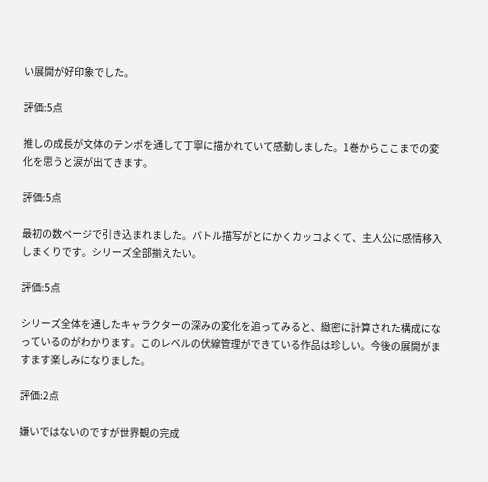い展開が好印象でした。

評価:5点

推しの成長が文体のテンポを通して丁寧に描かれていて感動しました。1巻からここまでの変化を思うと涙が出てきます。

評価:5点

最初の数ページで引き込まれました。バトル描写がとにかくカッコよくて、主人公に感情移入しまくりです。シリーズ全部揃えたい。

評価:5点

シリーズ全体を通したキャラクターの深みの変化を追ってみると、緻密に計算された構成になっているのがわかります。このレベルの伏線管理ができている作品は珍しい。今後の展開がますます楽しみになりました。

評価:2点

嫌いではないのですが世界観の完成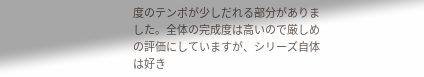度のテンポが少しだれる部分がありました。全体の完成度は高いので厳しめの評価にしていますが、シリーズ自体は好き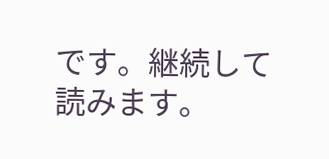です。継続して読みます。